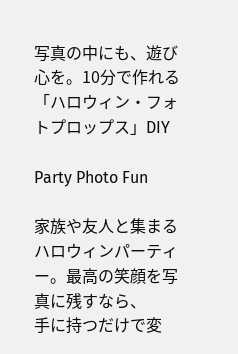写真の中にも、遊び心を。10分で作れる「ハロウィン・フォトプロップス」DIY

Party Photo Fun

家族や友人と集まるハロウィンパーティー。最高の笑顔を写真に残すなら、
手に持つだけで変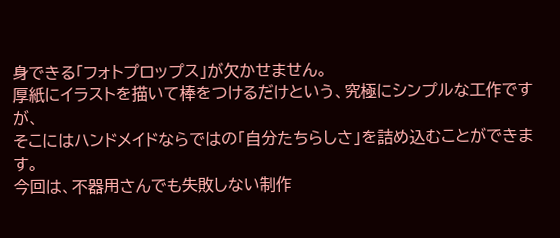身できる「フォトプロップス」が欠かせません。
厚紙にイラストを描いて棒をつけるだけという、究極にシンプルな工作ですが、
そこにはハンドメイドならではの「自分たちらしさ」を詰め込むことができます。
今回は、不器用さんでも失敗しない制作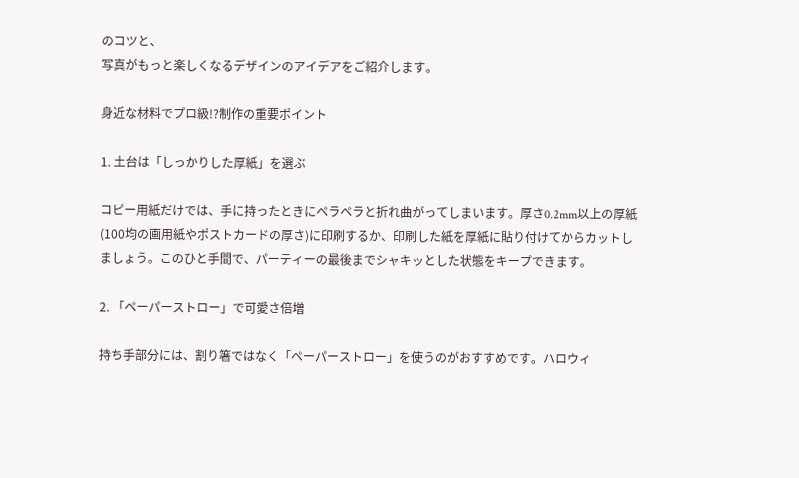のコツと、
写真がもっと楽しくなるデザインのアイデアをご紹介します。

身近な材料でプロ級!?制作の重要ポイント

1. 土台は「しっかりした厚紙」を選ぶ

コピー用紙だけでは、手に持ったときにペラペラと折れ曲がってしまいます。厚さ0.2mm以上の厚紙(100均の画用紙やポストカードの厚さ)に印刷するか、印刷した紙を厚紙に貼り付けてからカットしましょう。このひと手間で、パーティーの最後までシャキッとした状態をキープできます。

2. 「ペーパーストロー」で可愛さ倍増

持ち手部分には、割り箸ではなく「ペーパーストロー」を使うのがおすすめです。ハロウィ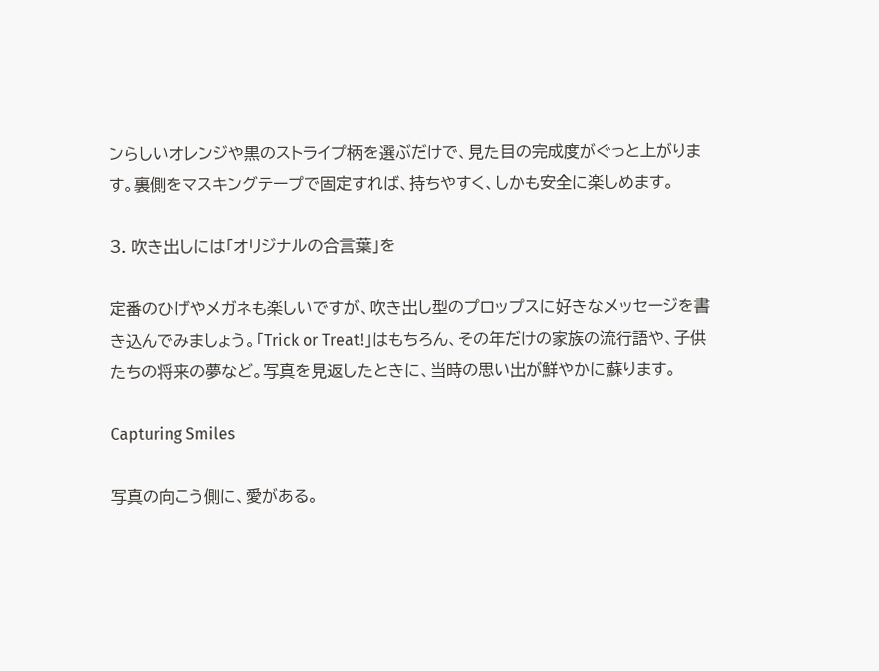ンらしいオレンジや黒のストライプ柄を選ぶだけで、見た目の完成度がぐっと上がります。裏側をマスキングテープで固定すれば、持ちやすく、しかも安全に楽しめます。

3. 吹き出しには「オリジナルの合言葉」を

定番のひげやメガネも楽しいですが、吹き出し型のプロップスに好きなメッセージを書き込んでみましょう。「Trick or Treat!」はもちろん、その年だけの家族の流行語や、子供たちの将来の夢など。写真を見返したときに、当時の思い出が鮮やかに蘇ります。

Capturing Smiles

写真の向こう側に、愛がある。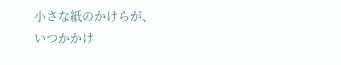小さな紙のかけらが、
いつかかけ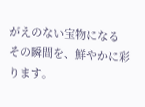がえのない宝物になる
その瞬間を、鮮やかに彩ります。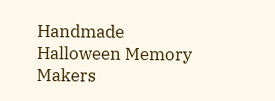Handmade Halloween Memory Makers